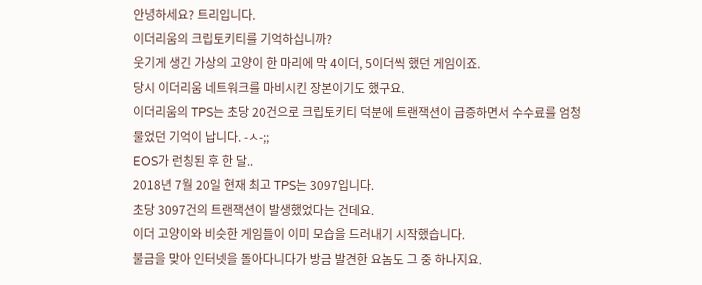안녕하세요? 트리입니다.
이더리움의 크립토키티를 기억하십니까?
웃기게 생긴 가상의 고양이 한 마리에 막 4이더, 5이더씩 했던 게임이죠.
당시 이더리움 네트워크를 마비시킨 장본이기도 했구요.
이더리움의 TPS는 초당 20건으로 크립토키티 덕분에 트랜잭션이 급증하면서 수수료를 엄청 물었던 기억이 납니다. -ㅅ-;;
EOS가 런칭된 후 한 달..
2018년 7월 20일 현재 최고 TPS는 3097입니다.
초당 3097건의 트랜잭션이 발생했었다는 건데요.
이더 고양이와 비슷한 게임들이 이미 모습을 드러내기 시작했습니다.
불금을 맞아 인터넷을 돌아다니다가 방금 발견한 요놈도 그 중 하나지요.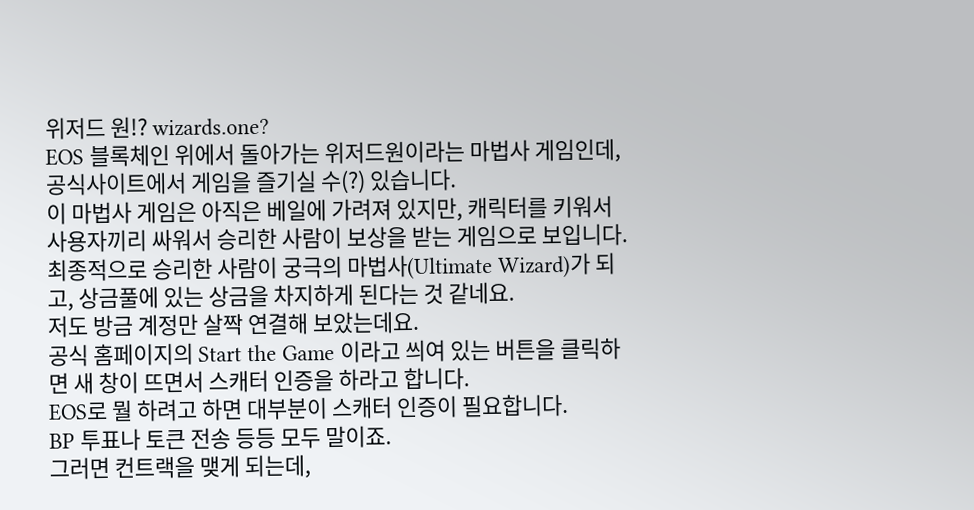위저드 원!? wizards.one?
EOS 블록체인 위에서 돌아가는 위저드원이라는 마법사 게임인데, 공식사이트에서 게임을 즐기실 수(?) 있습니다.
이 마법사 게임은 아직은 베일에 가려져 있지만, 캐릭터를 키워서 사용자끼리 싸워서 승리한 사람이 보상을 받는 게임으로 보입니다.
최종적으로 승리한 사람이 궁극의 마법사(Ultimate Wizard)가 되고, 상금풀에 있는 상금을 차지하게 된다는 것 같네요.
저도 방금 계정만 살짝 연결해 보았는데요.
공식 홈페이지의 Start the Game 이라고 씌여 있는 버튼을 클릭하면 새 창이 뜨면서 스캐터 인증을 하라고 합니다.
EOS로 뭘 하려고 하면 대부분이 스캐터 인증이 필요합니다.
BP 투표나 토큰 전송 등등 모두 말이죠.
그러면 컨트랙을 맺게 되는데,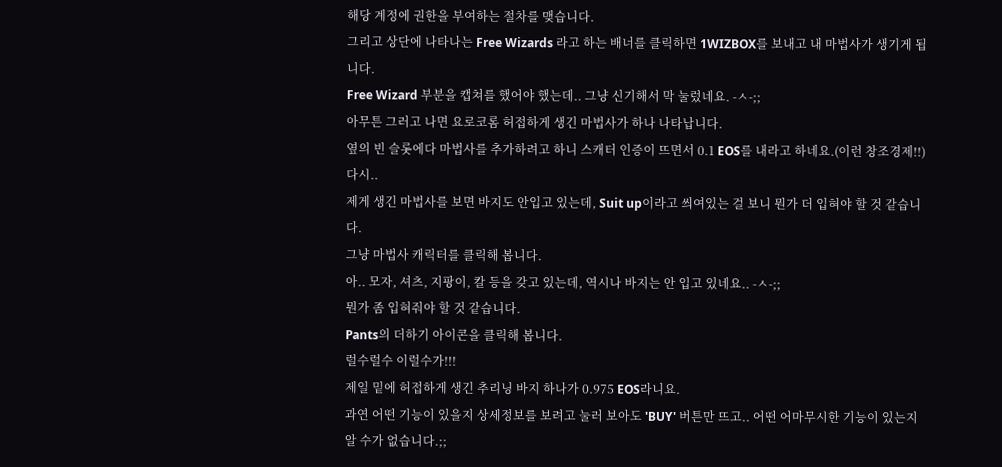해당 계정에 권한을 부여하는 절차를 맺습니다.
그리고 상단에 나타나는 Free Wizards 라고 하는 배너를 클릭하면 1WIZBOX를 보내고 내 마법사가 생기게 됩니다.
Free Wizard 부분을 캡쳐를 했어야 했는데.. 그냥 신기해서 막 눌렀네요. -ㅅ-;;
아무튼 그러고 나면 요로코롬 허접하게 생긴 마법사가 하나 나타납니다.
옆의 빈 슬롯에다 마법사를 추가하려고 하니 스캐터 인증이 뜨면서 0.1 EOS를 내라고 하네요.(이런 창조경제!!)
다시..
제게 생긴 마법사를 보면 바지도 안입고 있는데, Suit up이라고 씌여있는 걸 보니 뭔가 더 입혀야 할 것 같습니다.
그냥 마법사 캐릭터를 클릭해 봅니다.
아.. 모자, 셔츠, 지팡이, 칼 등을 갖고 있는데, 역시나 바지는 안 입고 있네요.. -ㅅ-;;
뭔가 좀 입혀줘야 할 것 같습니다.
Pants의 더하기 아이콘을 클릭해 봅니다.
럴수럴수 이럴수가!!!
제일 밑에 허접하게 생긴 추리닝 바지 하나가 0.975 EOS라니요.
과연 어떤 기능이 있을지 상세정보를 보려고 눌러 보아도 'BUY' 버튼만 뜨고.. 어떤 어마무시한 기능이 있는지 알 수가 없습니다.;;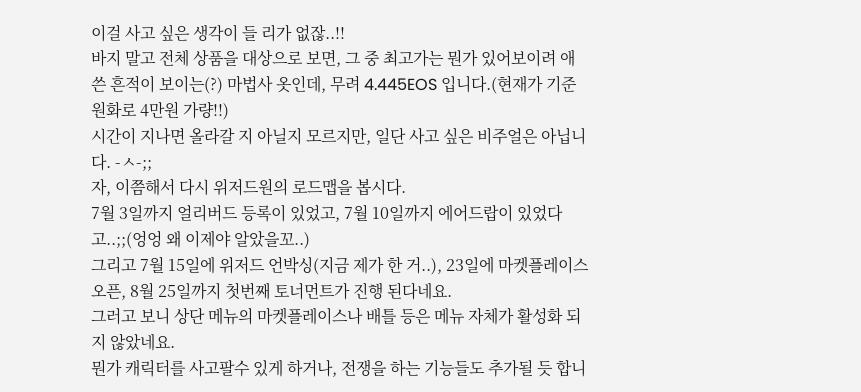이걸 사고 싶은 생각이 들 리가 없잖..!!
바지 말고 전체 상품을 대상으로 보면, 그 중 최고가는 뭔가 있어보이려 애쓴 흔적이 보이는(?) 마법사 옷인데, 무려 4.445EOS 입니다.(현재가 기준 원화로 4만원 가량!!)
시간이 지나면 올라갈 지 아닐지 모르지만, 일단 사고 싶은 비주얼은 아닙니다. -ㅅ-;;
자, 이쯤해서 다시 위저드원의 로드맵을 봅시다.
7월 3일까지 얼리버드 등록이 있었고, 7월 10일까지 에어드랍이 있었다고..;;(엉엉 왜 이제야 알았을꼬..)
그리고 7월 15일에 위저드 언박싱(지금 제가 한 거..), 23일에 마켓플레이스 오픈, 8월 25일까지 첫번째 토너먼트가 진행 된다네요.
그러고 보니 상단 메뉴의 마켓플레이스나 배틀 등은 메뉴 자체가 활성화 되지 않았네요.
뭔가 캐릭터를 사고팔수 있게 하거나, 전쟁을 하는 기능들도 추가될 듯 합니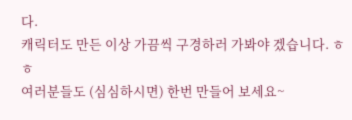다.
캐릭터도 만든 이상 가끔씩 구경하러 가봐야 겠습니다. ㅎㅎ
여러분들도 (심심하시면) 한번 만들어 보세요~